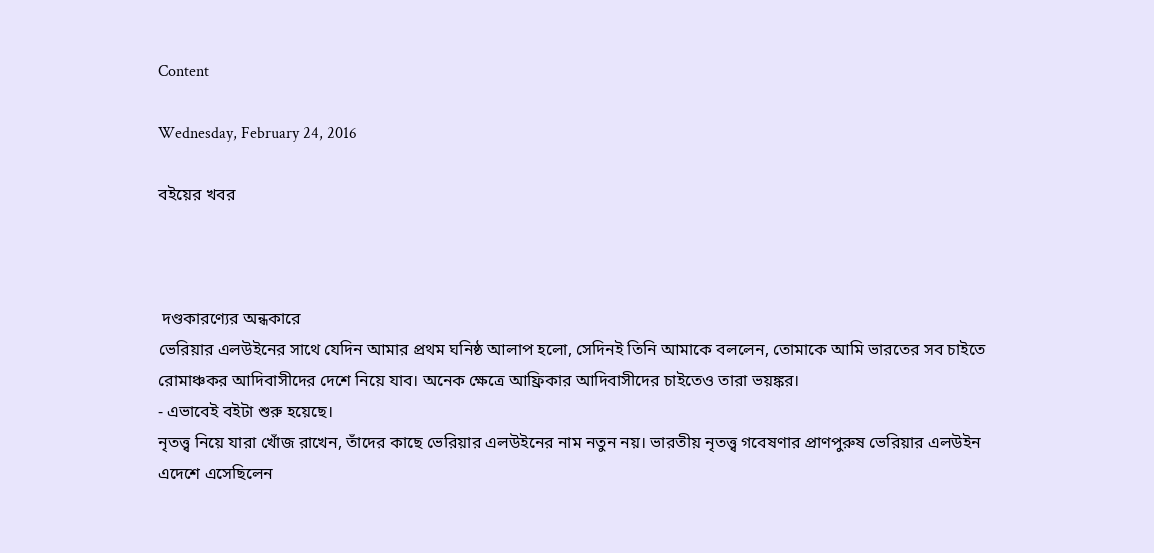Content

Wednesday, February 24, 2016

বইয়ের খবর



 দণ্ডকারণ্যের অন্ধকারে
ভেরিয়ার এলউইনের সাথে যেদিন আমার প্রথম ঘনিষ্ঠ আলাপ হলো, সেদিনই তিনি আমাকে বললেন, তোমাকে আমি ভারতের সব চাইতে রোমাঞ্চকর আদিবাসীদের দেশে নিয়ে যাব। অনেক ক্ষেত্রে আফ্রিকার আদিবাসীদের চাইতেও তারা ভয়ঙ্কর।
- এভাবেই বইটা শুরু হয়েছে।
নৃতত্ত্ব নিয়ে যারা খোঁজ রাখেন, তাঁদের কাছে ভেরিয়ার এলউইনের নাম নতুন নয়। ভারতীয় নৃতত্ত্ব গবেষণার প্রাণপুরুষ ভেরিয়ার এলউইন এদেশে এসেছিলেন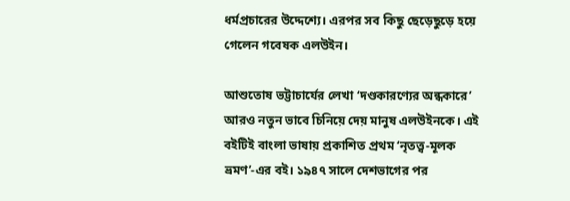ধর্মপ্রচারের উদ্দেশ্যে। এরপর সব কিছু ছেড়েছুড়ে হয়ে গেলেন গবেষক এলউইন।

আশুতোষ ভট্টাচার্যের লেখা ‘দণ্ডকারণ্যের অন্ধকারে’ আরও নতুন ভাবে চিনিয়ে দেয় মানুষ এলউইনকে। এই বইটিই বাংলা ভাষায় প্রকাশিত প্রথম ‘নৃতত্ত্ব-মূলক ভ্রমণ’-এর বই। ১৯৪৭ সালে দেশভাগের পর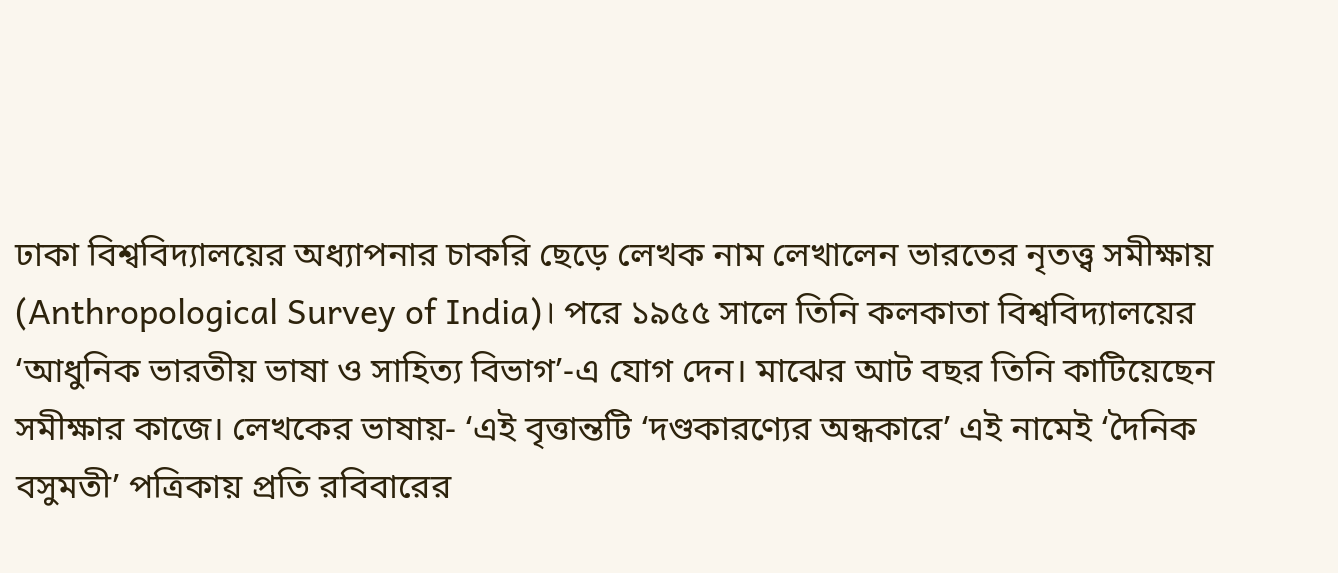ঢাকা বিশ্ববিদ্যালয়ের অধ্যাপনার চাকরি ছেড়ে লেখক নাম লেখালেন ভারতের নৃতত্ত্ব সমীক্ষায় (Anthropological Survey of India)। পরে ১৯৫৫ সালে তিনি কলকাতা বিশ্ববিদ্যালয়ের ‘আধুনিক ভারতীয় ভাষা ও সাহিত্য বিভাগ’-এ যোগ দেন। মাঝের আট বছর তিনি কাটিয়েছেন সমীক্ষার কাজে। লেখকের ভাষায়- ‘এই বৃত্তান্তটি ‘দণ্ডকারণ্যের অন্ধকারে’ এই নামেই ‘দৈনিক বসুমতী’ পত্রিকায় প্রতি রবিবারের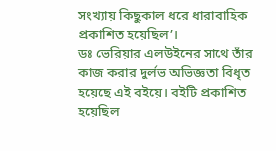সংখ্যায় কিছুকাল ধরে ধারাবাহিক প্রকাশিত হয়েছিল’।
ডঃ ভেরিয়ার এলউইনের সাথে তাঁর কাজ করার দুর্লভ অভিজ্ঞতা বিধৃত হয়েছে এই বইয়ে। বইটি প্রকাশিত হয়েছিল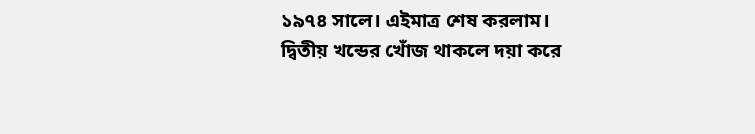১৯৭৪ সালে। এইমাত্র শেষ করলাম।
দ্বিতীয় খন্ডের খোঁজ থাকলে দয়া করে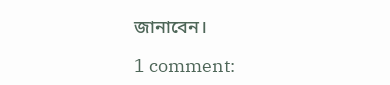জানাবেন।

1 comment: